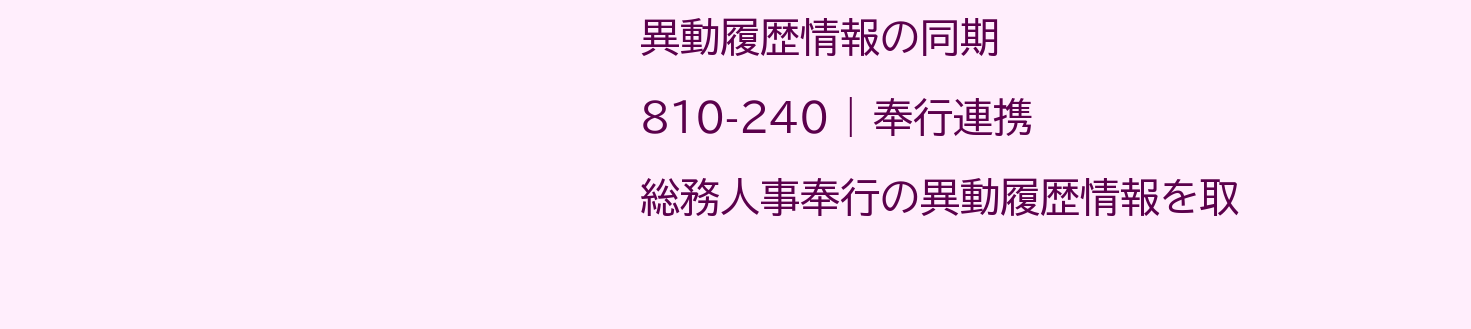異動履歴情報の同期
810-240 | 奉行連携
総務人事奉行の異動履歴情報を取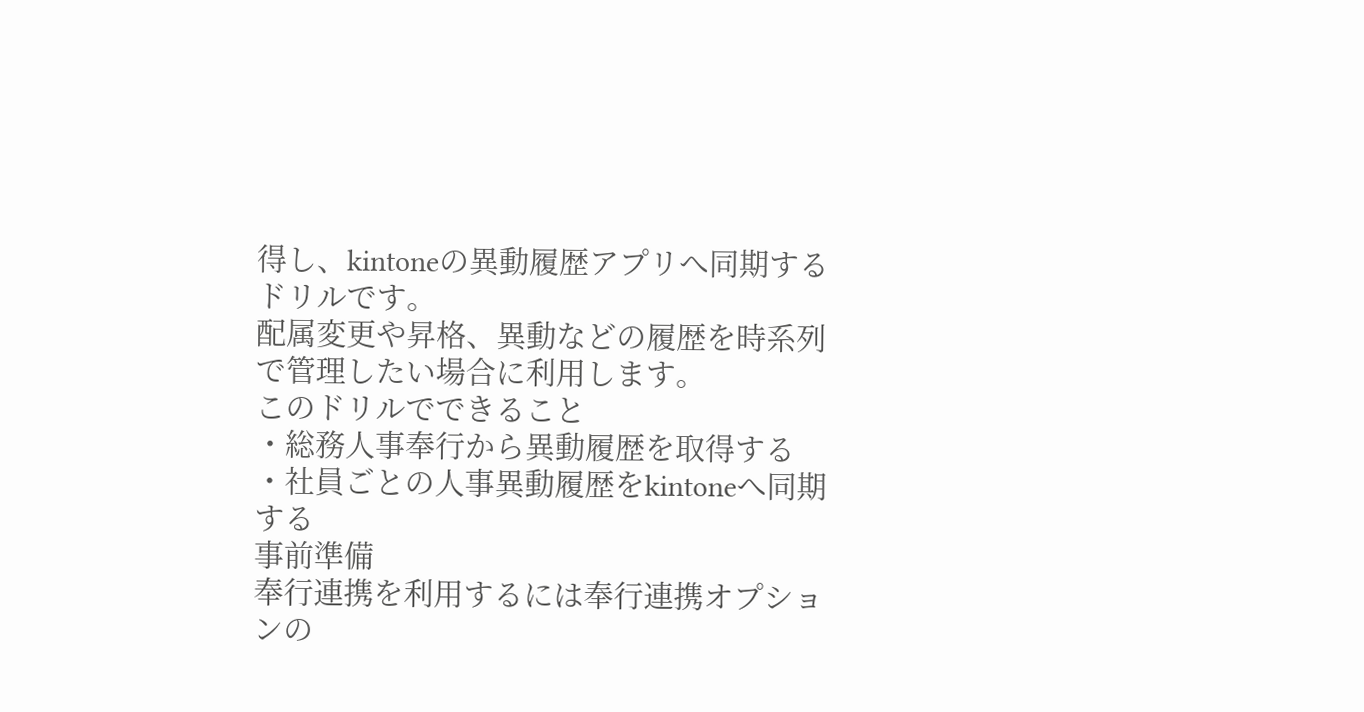得し、kintoneの異動履歴アプリへ同期するドリルです。
配属変更や昇格、異動などの履歴を時系列で管理したい場合に利用します。
このドリルでできること
・総務人事奉行から異動履歴を取得する
・社員ごとの人事異動履歴をkintoneへ同期する
事前準備
奉行連携を利用するには奉行連携オプションの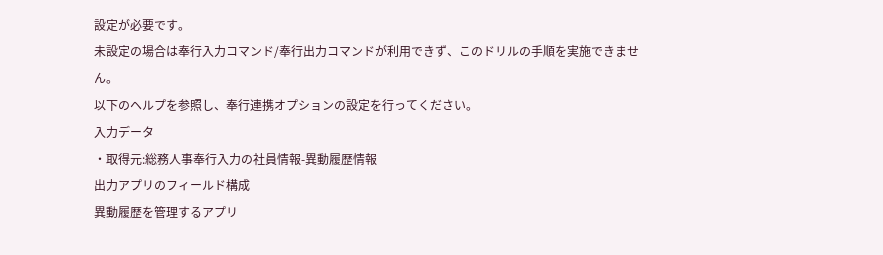設定が必要です。
未設定の場合は奉行入力コマンド/奉行出力コマンドが利用できず、このドリルの手順を実施できません。
以下のヘルプを参照し、奉行連携オプションの設定を行ってください。
入力データ
・取得元:総務人事奉行入力の社員情報-異動履歴情報
出力アプリのフィールド構成
異動履歴を管理するアプリ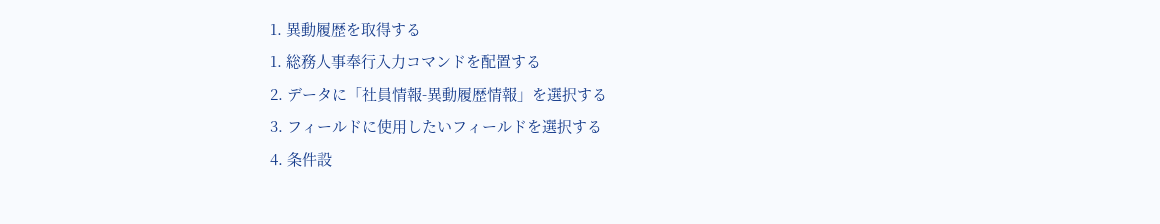1. 異動履歴を取得する
1. 総務人事奉行入力コマンドを配置する
2. データに「社員情報-異動履歴情報」を選択する
3. フィールドに使用したいフィールドを選択する
4. 条件設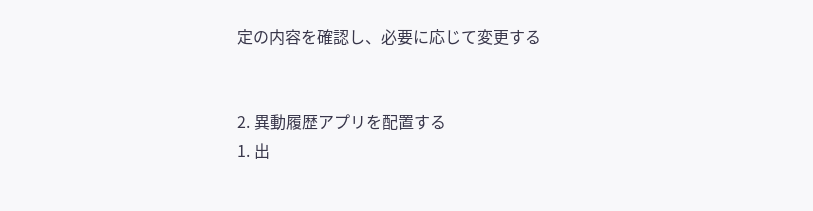定の内容を確認し、必要に応じて変更する


2. 異動履歴アプリを配置する
1. 出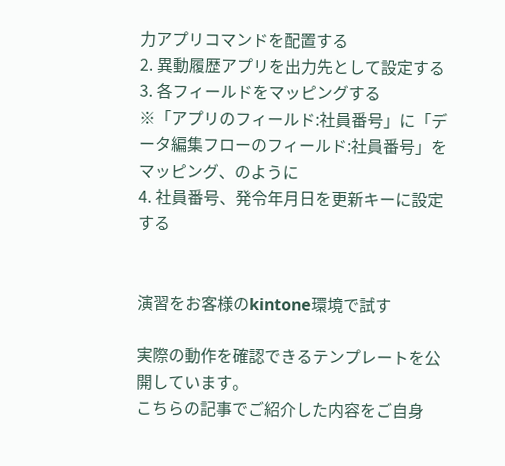力アプリコマンドを配置する
2. 異動履歴アプリを出力先として設定する
3. 各フィールドをマッピングする
※「アプリのフィールド:社員番号」に「データ編集フローのフィールド:社員番号」をマッピング、のように
4. 社員番号、発令年月日を更新キーに設定する


演習をお客様のkintone環境で試す

実際の動作を確認できるテンプレートを公開しています。
こちらの記事でご紹介した内容をご自身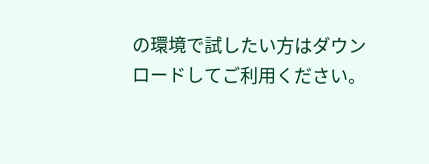の環境で試したい方はダウンロードしてご利用ください。